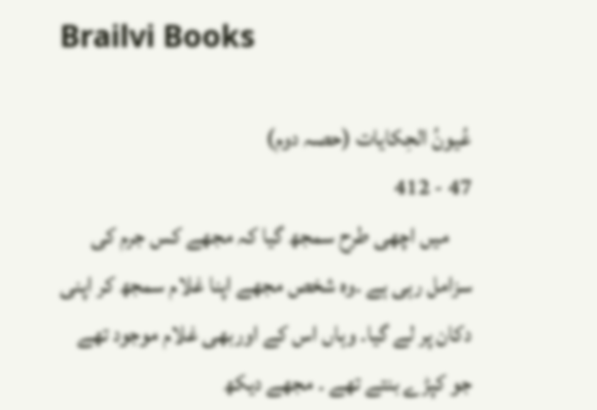Brailvi Books

عُیونُ الحِکایات (حصہ دوم)
47 - 412
     میں اچھی طرح سمجھ گیا کہ مجھے کس جرم کی سزامل رہی ہے ۔وہ شخص مجھے اپنا غلام سمجھ کر اپنی دکان پر لے گیا۔ وہاں اس کے اوربھی غلام موجود تھے جو کپڑے بنتے تھے ۔ مجھے دیکھ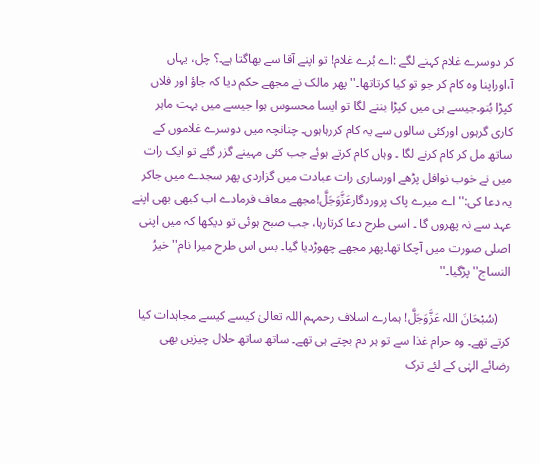کر دوسرے غلام کہنے لگے :اے بُرے غلام! تو اپنے آقا سے بھاگتا ہے۔؟ چل، یہاں آ،اوراپنا وہ کام کر جو تو کیا کرتاتھا۔'' پھر مالک نے مجھے حکم دیا کہ جاؤ اور فلاں کپڑا بُنو۔جیسے ہی میں کپڑا بننے لگا تو ایسا محسوس ہوا جیسے میں بہت ماہر کاری گرہوں اورکئی سالوں سے یہ کام کررہاہوں۔ چنانچہ میں دوسرے غلاموں کے ساتھ مل کر کام کرنے لگا ۔ وہاں کام کرتے ہوئے جب کئی مہینے گزر گئے تو ایک رات میں نے خوب نوافل پڑھے اورساری رات عبادت میں گزاردی پھر سجدے میں جاکر یہ دعا کی:'' اے میرے پاک پروردگارعَزَّوَجَلَّ!مجھے معاف فرمادے اب کبھی بھی اپنے عہد سے نہ پھروں گا ۔ اسی طرح دعا کرتارہا، جب صبح ہوئی تو دیکھا کہ میں اپنی اصلی صورت میں آچکا تھا۔پھر مجھے چھوڑدیا گیا۔ بس اس طرح میرا نام'' خیرُ النساج'' پڑگیا۔''

    (سُبْحَانَ اللہ عَزَّوَجَلَّ! ہمارے اسلاف رحمہم اللہ تعالیٰ کیسے کیسے مجاہدات کیا کرتے تھے۔ وہ حرام غذا سے تو ہر دم بچتے ہی تھے۔ ساتھ ساتھ حلال چیزیں بھی رضائے الہٰی کے لئے ترک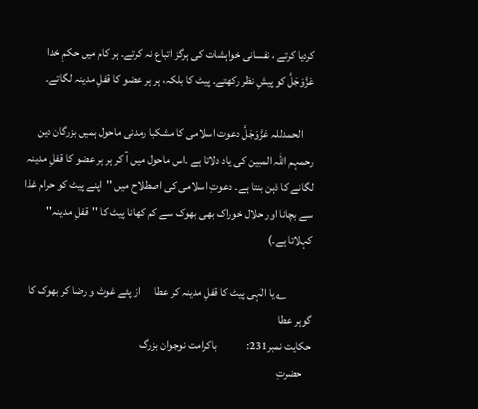کردیا کرتے ، نفسانی خواہشات کی ہرگز اتباع نہ کرتے۔ ہر کام میں حکمِ خدا عَزَّوَجَلَّ کو پیشِ نظر رکھتے۔ پیٹ کا بلکہ، ہر ہر عضو کا قفلِ مدینہ لگاتے۔

     الحمدللہ عَزَّوَجَلَّ دعوت اسلامی کا مشکبا رمدنی ماحول ہمیں بزرگان دین رحمہم اللہ المبین کی یاد دلاتا ہے ۔اس ماحول میں آ کر ہر ہر عضو کا قفلِ مدینہ لگانے کا ذہن بنتا ہے۔ دعوتِ اسلامی کی اصطلاح میں ''اپنے پیٹ کو حرام غذا سے بچانا اور حلال خوراک بھی بھوک سے کم کھانا پیٹ کا ''قفلِ مدینہ'' کہلاتا ہے۔)

           ؎ یا الٰہی پیٹ کا قفلِ مدینہ کر عطا      از پئے غوث و رضا کر بھوک کا گوہر عطا
حکایت نمبر231:             باکرامت نوجوان بزرگ
    حضرتِ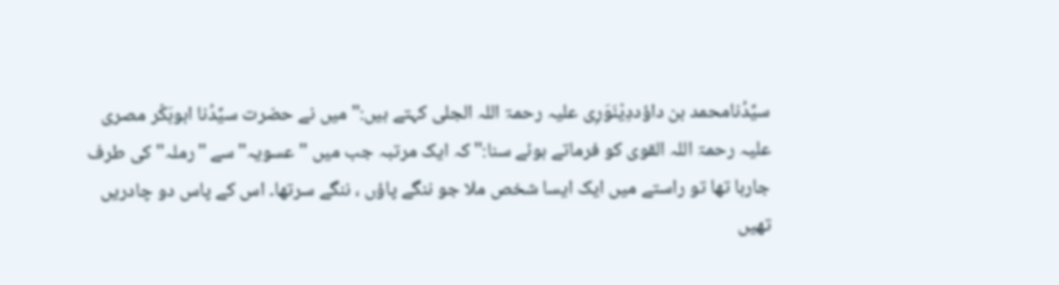سیِّدُنامحمد بن داؤددِیْنَوَرِی علیہ رحمۃ اللہ الجلی کہتے ہیں:''میں نے حضرت سیِّدُنا ابوبَکْر مصری علیہ رحمۃ اللہ القوی کو فرماتے ہوئے سنا:''کہ ایک مرتبہ جب میں ''عسویہ''سے ''رملہ''کی طرف جارہا تھا تو راستے میں ایک ایسا شخص ملا جو ننگے پاؤں ، ننگے سرتھا۔ اس کے پاس دو چادریں تھیں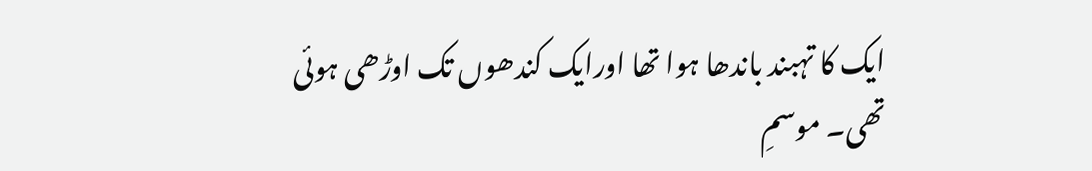ایک کا تہبند باندھا ہوا تھا اورایک کندھوں تک اوڑھی ہوئی تھی۔ موسمِ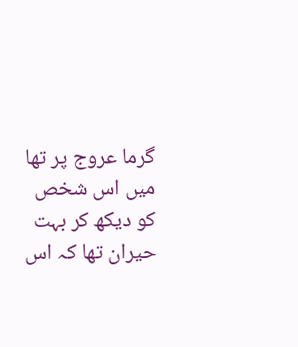گرما عروج پر تھا میں اس شخص کو دیکھ کر بہت حیران تھا کہ اس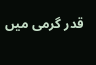قدر گرمی میں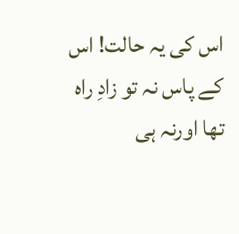اس کی یہ حالت! اس کے پاس نہ تو زادِ راہ تھا اورنہ ہی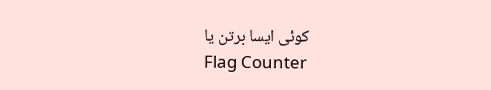کوئی ایسا برتن یا
Flag Counter